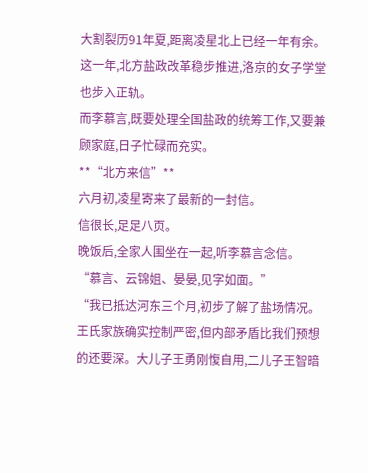大割裂历91年夏,距离凌星北上已经一年有余。
这一年,北方盐政改革稳步推进,洛京的女子学堂也步入正轨。
而李慕言,既要处理全国盐政的统筹工作,又要兼顾家庭,日子忙碌而充实。
**“北方来信”**
六月初,凌星寄来了最新的一封信。
信很长,足足八页。
晚饭后,全家人围坐在一起,听李慕言念信。
“慕言、云锦姐、晏晏,见字如面。”
“我已抵达河东三个月,初步了解了盐场情况。王氏家族确实控制严密,但内部矛盾比我们预想的还要深。大儿子王勇刚愎自用,二儿子王智暗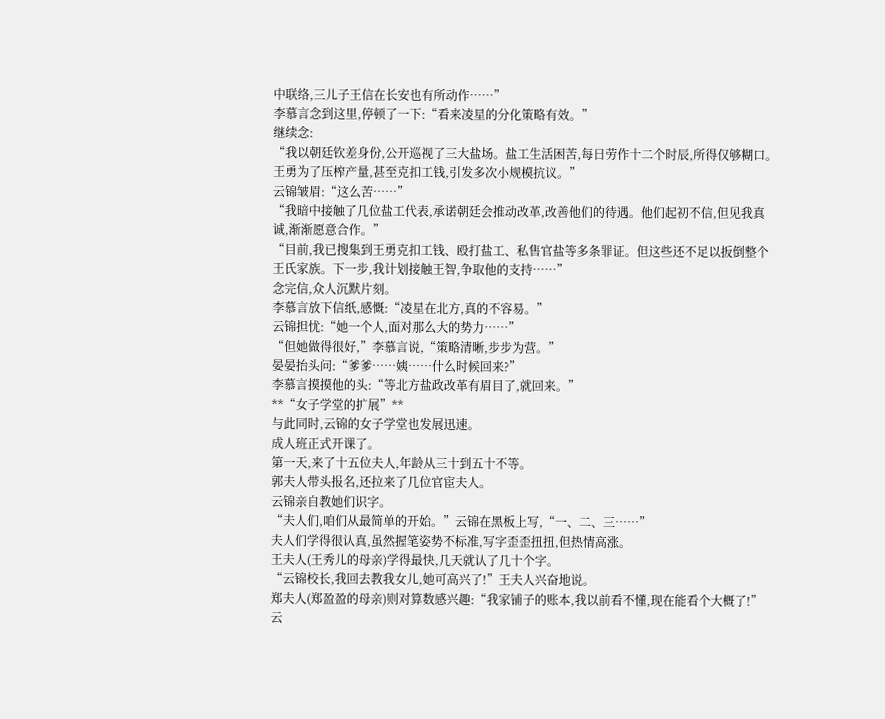中联络,三儿子王信在长安也有所动作……”
李慕言念到这里,停顿了一下:“看来凌星的分化策略有效。”
继续念:
“我以朝廷钦差身份,公开巡视了三大盐场。盐工生活困苦,每日劳作十二个时辰,所得仅够糊口。王勇为了压榨产量,甚至克扣工钱,引发多次小规模抗议。”
云锦皱眉:“这么苦……”
“我暗中接触了几位盐工代表,承诺朝廷会推动改革,改善他们的待遇。他们起初不信,但见我真诚,渐渐愿意合作。”
“目前,我已搜集到王勇克扣工钱、殴打盐工、私售官盐等多条罪证。但这些还不足以扳倒整个王氏家族。下一步,我计划接触王智,争取他的支持……”
念完信,众人沉默片刻。
李慕言放下信纸,感慨:“凌星在北方,真的不容易。”
云锦担忧:“她一个人,面对那么大的势力……”
“但她做得很好,”李慕言说,“策略清晰,步步为营。”
晏晏抬头问:“爹爹……姨……什么时候回来?”
李慕言摸摸他的头:“等北方盐政改革有眉目了,就回来。”
**“女子学堂的扩展”**
与此同时,云锦的女子学堂也发展迅速。
成人班正式开课了。
第一天,来了十五位夫人,年龄从三十到五十不等。
郭夫人带头报名,还拉来了几位官宦夫人。
云锦亲自教她们识字。
“夫人们,咱们从最简单的开始。”云锦在黑板上写,“一、二、三……”
夫人们学得很认真,虽然握笔姿势不标准,写字歪歪扭扭,但热情高涨。
王夫人(王秀儿的母亲)学得最快,几天就认了几十个字。
“云锦校长,我回去教我女儿,她可高兴了!”王夫人兴奋地说。
郑夫人(郑盈盈的母亲)则对算数感兴趣:“我家铺子的账本,我以前看不懂,现在能看个大概了!”
云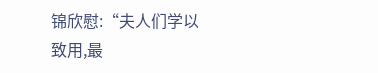锦欣慰:“夫人们学以致用,最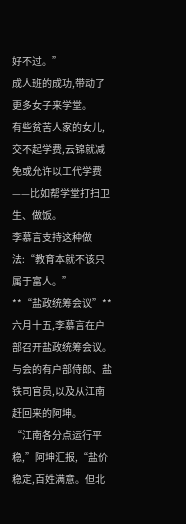好不过。”
成人班的成功,带动了更多女子来学堂。
有些贫苦人家的女儿,交不起学费,云锦就减免或允许以工代学费——比如帮学堂打扫卫生、做饭。
李慕言支持这种做法:“教育本就不该只属于富人。”
**“盐政统筹会议”**
六月十五,李慕言在户部召开盐政统筹会议。
与会的有户部侍郎、盐铁司官员,以及从江南赶回来的阿坤。
“江南各分点运行平稳,”阿坤汇报,“盐价稳定,百姓满意。但北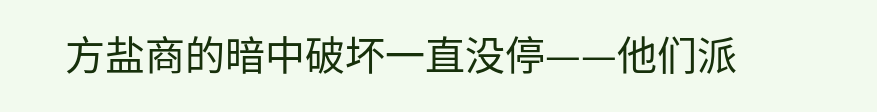方盐商的暗中破坏一直没停——他们派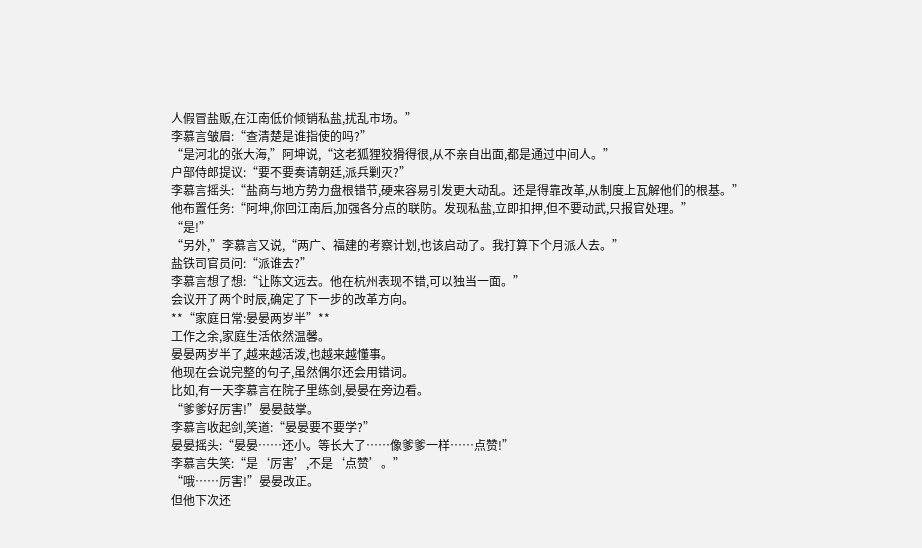人假冒盐贩,在江南低价倾销私盐,扰乱市场。”
李慕言皱眉:“查清楚是谁指使的吗?”
“是河北的张大海,”阿坤说,“这老狐狸狡猾得很,从不亲自出面,都是通过中间人。”
户部侍郎提议:“要不要奏请朝廷,派兵剿灭?”
李慕言摇头:“盐商与地方势力盘根错节,硬来容易引发更大动乱。还是得靠改革,从制度上瓦解他们的根基。”
他布置任务:“阿坤,你回江南后,加强各分点的联防。发现私盐,立即扣押,但不要动武,只报官处理。”
“是!”
“另外,”李慕言又说,“两广、福建的考察计划,也该启动了。我打算下个月派人去。”
盐铁司官员问:“派谁去?”
李慕言想了想:“让陈文远去。他在杭州表现不错,可以独当一面。”
会议开了两个时辰,确定了下一步的改革方向。
**“家庭日常:晏晏两岁半”**
工作之余,家庭生活依然温馨。
晏晏两岁半了,越来越活泼,也越来越懂事。
他现在会说完整的句子,虽然偶尔还会用错词。
比如,有一天李慕言在院子里练剑,晏晏在旁边看。
“爹爹好厉害!”晏晏鼓掌。
李慕言收起剑,笑道:“晏晏要不要学?”
晏晏摇头:“晏晏……还小。等长大了……像爹爹一样……点赞!”
李慕言失笑:“是‘厉害’,不是‘点赞’。”
“哦……厉害!”晏晏改正。
但他下次还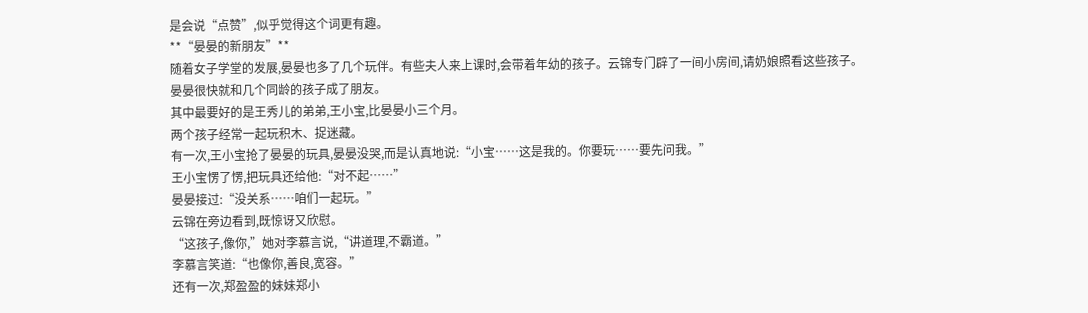是会说“点赞”,似乎觉得这个词更有趣。
**“晏晏的新朋友”**
随着女子学堂的发展,晏晏也多了几个玩伴。有些夫人来上课时,会带着年幼的孩子。云锦专门辟了一间小房间,请奶娘照看这些孩子。
晏晏很快就和几个同龄的孩子成了朋友。
其中最要好的是王秀儿的弟弟,王小宝,比晏晏小三个月。
两个孩子经常一起玩积木、捉迷藏。
有一次,王小宝抢了晏晏的玩具,晏晏没哭,而是认真地说:“小宝……这是我的。你要玩……要先问我。”
王小宝愣了愣,把玩具还给他:“对不起……”
晏晏接过:“没关系……咱们一起玩。”
云锦在旁边看到,既惊讶又欣慰。
“这孩子,像你,”她对李慕言说,“讲道理,不霸道。”
李慕言笑道:“也像你,善良,宽容。”
还有一次,郑盈盈的妹妹郑小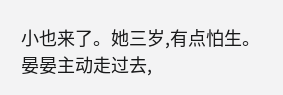小也来了。她三岁,有点怕生。
晏晏主动走过去,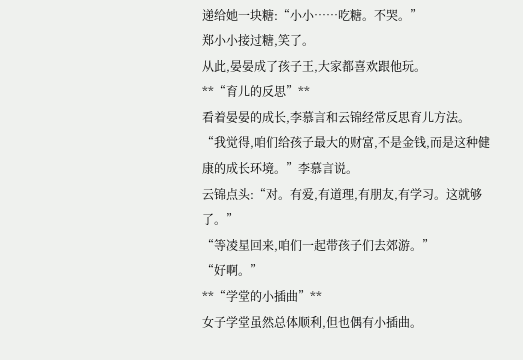递给她一块糖:“小小……吃糖。不哭。”
郑小小接过糖,笑了。
从此,晏晏成了孩子王,大家都喜欢跟他玩。
**“育儿的反思”**
看着晏晏的成长,李慕言和云锦经常反思育儿方法。
“我觉得,咱们给孩子最大的财富,不是金钱,而是这种健康的成长环境。”李慕言说。
云锦点头:“对。有爱,有道理,有朋友,有学习。这就够了。”
“等凌星回来,咱们一起带孩子们去郊游。”
“好啊。”
**“学堂的小插曲”**
女子学堂虽然总体顺利,但也偶有小插曲。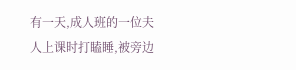有一天,成人班的一位夫人上课时打瞌睡,被旁边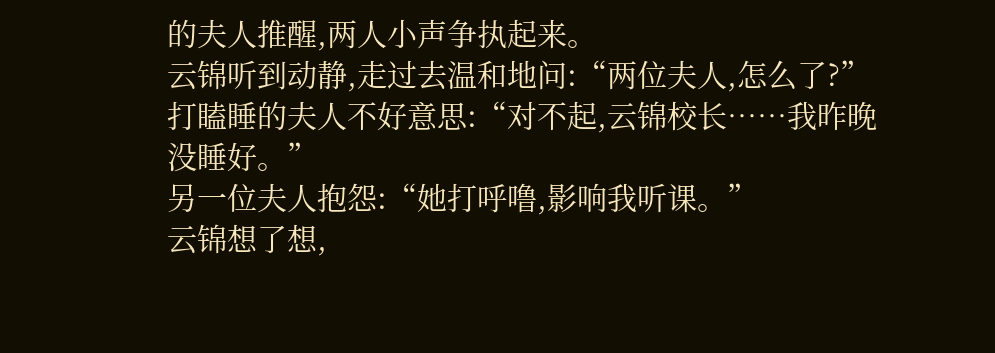的夫人推醒,两人小声争执起来。
云锦听到动静,走过去温和地问:“两位夫人,怎么了?”
打瞌睡的夫人不好意思:“对不起,云锦校长……我昨晚没睡好。”
另一位夫人抱怨:“她打呼噜,影响我听课。”
云锦想了想,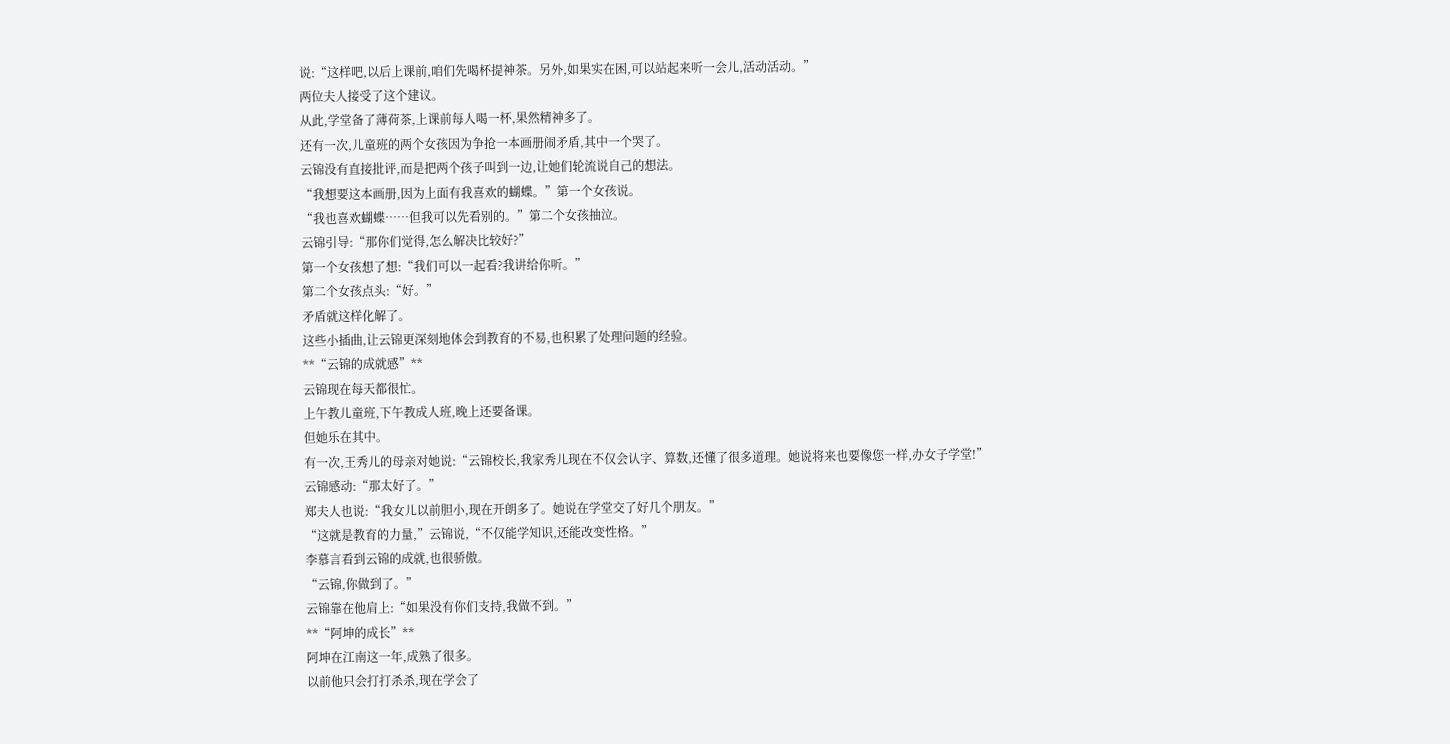说:“这样吧,以后上课前,咱们先喝杯提神茶。另外,如果实在困,可以站起来听一会儿,活动活动。”
两位夫人接受了这个建议。
从此,学堂备了薄荷茶,上课前每人喝一杯,果然精神多了。
还有一次,儿童班的两个女孩因为争抢一本画册闹矛盾,其中一个哭了。
云锦没有直接批评,而是把两个孩子叫到一边,让她们轮流说自己的想法。
“我想要这本画册,因为上面有我喜欢的蝴蝶。”第一个女孩说。
“我也喜欢蝴蝶……但我可以先看别的。”第二个女孩抽泣。
云锦引导:“那你们觉得,怎么解决比较好?”
第一个女孩想了想:“我们可以一起看?我讲给你听。”
第二个女孩点头:“好。”
矛盾就这样化解了。
这些小插曲,让云锦更深刻地体会到教育的不易,也积累了处理问题的经验。
**“云锦的成就感”**
云锦现在每天都很忙。
上午教儿童班,下午教成人班,晚上还要备课。
但她乐在其中。
有一次,王秀儿的母亲对她说:“云锦校长,我家秀儿现在不仅会认字、算数,还懂了很多道理。她说将来也要像您一样,办女子学堂!”
云锦感动:“那太好了。”
郑夫人也说:“我女儿以前胆小,现在开朗多了。她说在学堂交了好几个朋友。”
“这就是教育的力量,”云锦说,“不仅能学知识,还能改变性格。”
李慕言看到云锦的成就,也很骄傲。
“云锦,你做到了。”
云锦靠在他肩上:“如果没有你们支持,我做不到。”
**“阿坤的成长”**
阿坤在江南这一年,成熟了很多。
以前他只会打打杀杀,现在学会了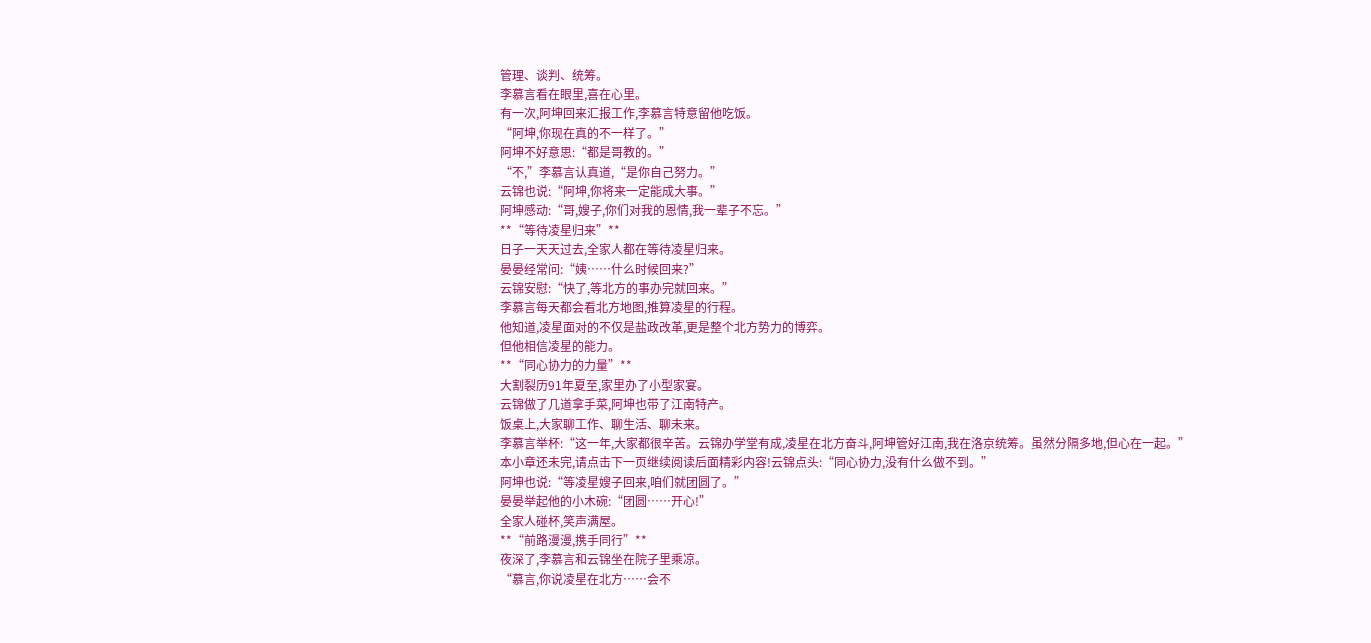管理、谈判、统筹。
李慕言看在眼里,喜在心里。
有一次,阿坤回来汇报工作,李慕言特意留他吃饭。
“阿坤,你现在真的不一样了。”
阿坤不好意思:“都是哥教的。”
“不,”李慕言认真道,“是你自己努力。”
云锦也说:“阿坤,你将来一定能成大事。”
阿坤感动:“哥,嫂子,你们对我的恩情,我一辈子不忘。”
**“等待凌星归来”**
日子一天天过去,全家人都在等待凌星归来。
晏晏经常问:“姨……什么时候回来?”
云锦安慰:“快了,等北方的事办完就回来。”
李慕言每天都会看北方地图,推算凌星的行程。
他知道,凌星面对的不仅是盐政改革,更是整个北方势力的博弈。
但他相信凌星的能力。
**“同心协力的力量”**
大割裂历91年夏至,家里办了小型家宴。
云锦做了几道拿手菜,阿坤也带了江南特产。
饭桌上,大家聊工作、聊生活、聊未来。
李慕言举杯:“这一年,大家都很辛苦。云锦办学堂有成,凌星在北方奋斗,阿坤管好江南,我在洛京统筹。虽然分隔多地,但心在一起。”
本小章还未完,请点击下一页继续阅读后面精彩内容!云锦点头:“同心协力,没有什么做不到。”
阿坤也说:“等凌星嫂子回来,咱们就团圆了。”
晏晏举起他的小木碗:“团圆……开心!”
全家人碰杯,笑声满屋。
**“前路漫漫,携手同行”**
夜深了,李慕言和云锦坐在院子里乘凉。
“慕言,你说凌星在北方……会不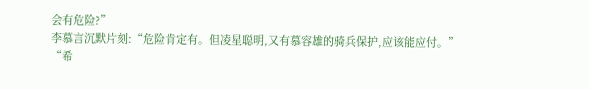会有危险?”
李慕言沉默片刻:“危险肯定有。但凌星聪明,又有慕容雄的骑兵保护,应该能应付。”
“希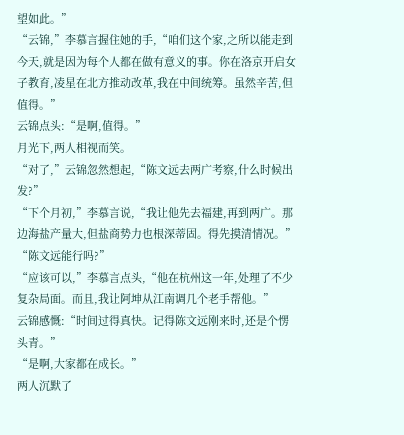望如此。”
“云锦,”李慕言握住她的手,“咱们这个家,之所以能走到今天,就是因为每个人都在做有意义的事。你在洛京开启女子教育,凌星在北方推动改革,我在中间统筹。虽然辛苦,但值得。”
云锦点头:“是啊,值得。”
月光下,两人相视而笑。
“对了,”云锦忽然想起,“陈文远去两广考察,什么时候出发?”
“下个月初,”李慕言说,“我让他先去福建,再到两广。那边海盐产量大,但盐商势力也根深蒂固。得先摸清情况。”
“陈文远能行吗?”
“应该可以,”李慕言点头,“他在杭州这一年,处理了不少复杂局面。而且,我让阿坤从江南调几个老手帮他。”
云锦感慨:“时间过得真快。记得陈文远刚来时,还是个愣头青。”
“是啊,大家都在成长。”
两人沉默了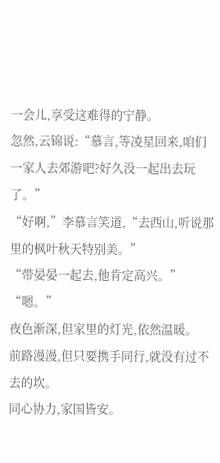一会儿,享受这难得的宁静。
忽然,云锦说:“慕言,等凌星回来,咱们一家人去郊游吧?好久没一起出去玩了。”
“好啊,”李慕言笑道,“去西山,听说那里的枫叶秋天特别美。”
“带晏晏一起去,他肯定高兴。”
“嗯。”
夜色渐深,但家里的灯光,依然温暖。
前路漫漫,但只要携手同行,就没有过不去的坎。
同心协力,家国皆安。